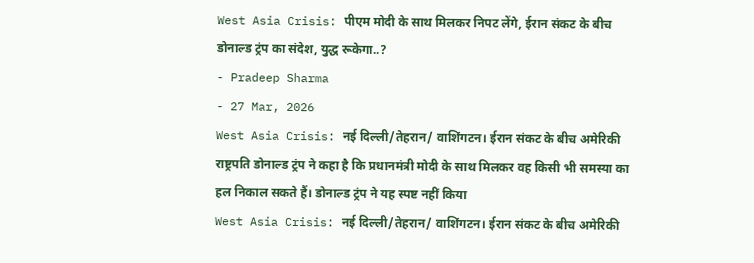West Asia Crisis: पीएम मोदी के साथ मिलकर निपट लेंगे, ईरान संकट के बीच डोनाल्ड ट्रंप का संदेश, युद्ध रूकेगा..?
- Pradeep Sharma
- 27 Mar, 2026
West Asia Crisis: नई दिल्ली/तेहरान/ वाशिंगटन। ईरान संकट के बीच अमेरिकी राष्ट्रपति डोनाल्ड ट्रंप ने कहा है कि प्रधानमंत्री मोदी के साथ मिलकर वह किसी भी समस्या का हल निकाल सकते हैं। डोनाल्ड ट्रंप ने यह स्पष्ट नहीं किया
West Asia Crisis: नई दिल्ली/तेहरान/ वाशिंगटन। ईरान संकट के बीच अमेरिकी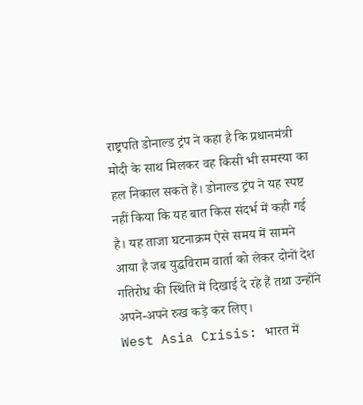राष्ट्रपति डोनाल्ड ट्रंप ने कहा है कि प्रधानमंत्री मोदी के साथ मिलकर वह किसी भी समस्या का हल निकाल सकते हैं। डोनाल्ड ट्रंप ने यह स्पष्ट नहीं किया कि यह बात किस संदर्भ में कही गई है। यह ताजा घटनाक्रम ऐसे समय में सामने आया है जब युद्धविराम वार्ता को लेकर दोनों देश गतिरोध की स्थिति में दिखाई दे रहे हैं तथा उन्होंने अपने-अपने रुख कड़े कर लिए।
West Asia Crisis: भारत में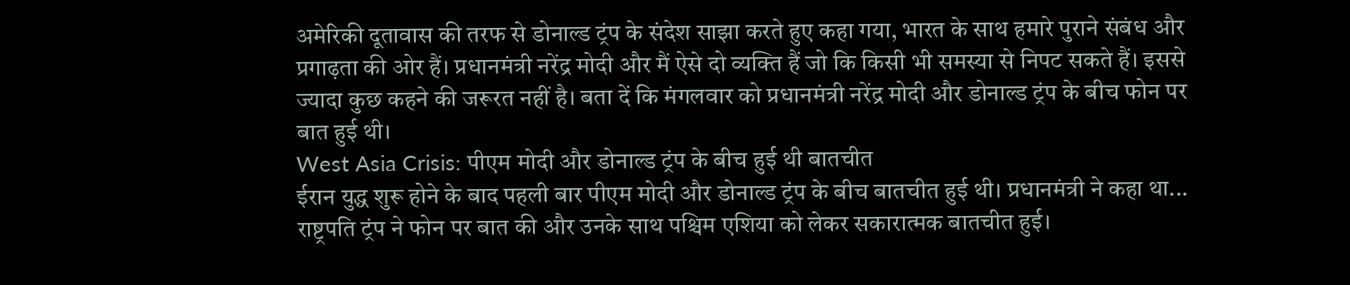अमेरिकी दूतावास की तरफ से डोनाल्ड ट्रंप के संदेश साझा करते हुए कहा गया, भारत के साथ हमारे पुराने संबंध और प्रगाढ़ता की ओर हैं। प्रधानमंत्री नरेंद्र मोदी और मैं ऐसे दो व्यक्ति हैं जो कि किसी भी समस्या से निपट सकते हैं। इससे ज्यादा कुछ कहने की जरूरत नहीं है। बता दें कि मंगलवार को प्रधानमंत्री नरेंद्र मोदी और डोनाल्ड ट्रंप के बीच फोन पर बात हुई थी।
West Asia Crisis: पीएम मोदी और डोनाल्ड ट्रंप के बीच हुई थी बातचीत
ईरान युद्ध शुरू होने के बाद पहली बार पीएम मोदी और डोनाल्ड ट्रंप के बीच बातचीत हुई थी। प्रधानमंत्री ने कहा था... राष्ट्रपति ट्रंप ने फोन पर बात की और उनके साथ पश्चिम एशिया को लेकर सकारात्मक बातचीत हुई।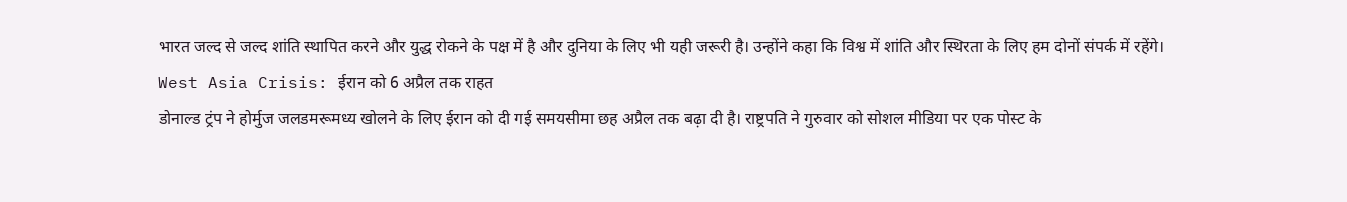भारत जल्द से जल्द शांति स्थापित करने और युद्ध रोकने के पक्ष में है और दुनिया के लिए भी यही जरूरी है। उन्होंने कहा कि विश्व में शांति और स्थिरता के लिए हम दोनों संपर्क में रहेंगे।
West Asia Crisis: ईरान को 6 अप्रैल तक राहत
डोनाल्ड ट्रंप ने होर्मुज जलडमरूमध्य खोलने के लिए ईरान को दी गई समयसीमा छह अप्रैल तक बढ़ा दी है। राष्ट्रपति ने गुरुवार को सोशल मीडिया पर एक पोस्ट के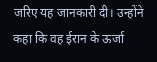जरिए यह जानकारी दी। उन्होंने कहा कि वह ईरान के ऊर्जा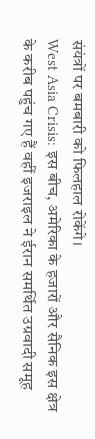संयंत्रों पर बमबारी को फिलहाल रोकेंगे।
West Asia Crisis: इस बीच, अमेरिका के हजारों और सैनिक इस क्षेत्र के करीब पहुंच गए हैं वहीं इजराइल ने ईरान समर्थित उग्रवादी समूह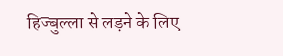हिज्बुल्ला से लड़ने के लिए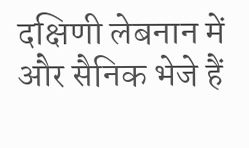दक्षिणी लेबनान में और सैनिक भेजे हैं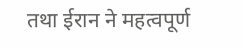तथा ईरान ने महत्वपूर्ण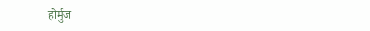होर्मुज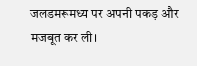जलडमरूमध्य पर अपनी पकड़ और मजबूत कर ली।